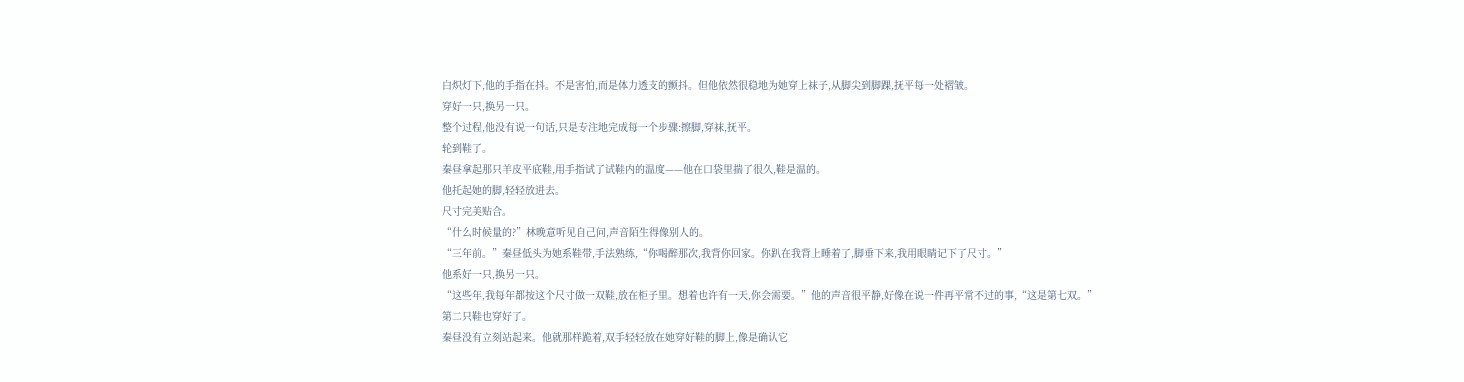白炽灯下,他的手指在抖。不是害怕,而是体力透支的颤抖。但他依然很稳地为她穿上袜子,从脚尖到脚踝,抚平每一处褶皱。
穿好一只,换另一只。
整个过程,他没有说一句话,只是专注地完成每一个步骤:擦脚,穿袜,抚平。
轮到鞋了。
秦昼拿起那只羊皮平底鞋,用手指试了试鞋内的温度——他在口袋里揣了很久,鞋是温的。
他托起她的脚,轻轻放进去。
尺寸完美贴合。
“什么时候量的?”林晚意听见自己问,声音陌生得像别人的。
“三年前。”秦昼低头为她系鞋带,手法熟练,“你喝醉那次,我背你回家。你趴在我背上睡着了,脚垂下来,我用眼睛记下了尺寸。”
他系好一只,换另一只。
“这些年,我每年都按这个尺寸做一双鞋,放在柜子里。想着也许有一天,你会需要。”他的声音很平静,好像在说一件再平常不过的事,“这是第七双。”
第二只鞋也穿好了。
秦昼没有立刻站起来。他就那样跪着,双手轻轻放在她穿好鞋的脚上,像是确认它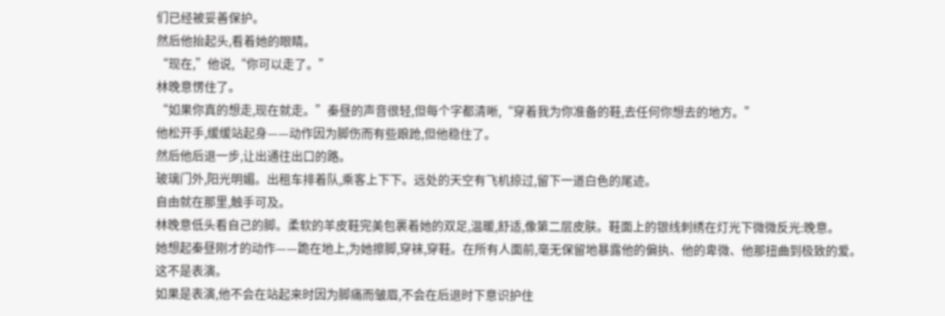们已经被妥善保护。
然后他抬起头,看着她的眼睛。
“现在,”他说,“你可以走了。”
林晚意愣住了。
“如果你真的想走,现在就走。”秦昼的声音很轻,但每个字都清晰,“穿着我为你准备的鞋,去任何你想去的地方。”
他松开手,缓缓站起身——动作因为脚伤而有些踉跄,但他稳住了。
然后他后退一步,让出通往出口的路。
玻璃门外,阳光明媚。出租车排着队,乘客上下下。远处的天空有飞机掠过,留下一道白色的尾迹。
自由就在那里,触手可及。
林晚意低头看自己的脚。柔软的羊皮鞋完美包裹着她的双足,温暖,舒适,像第二层皮肤。鞋面上的银线刺绣在灯光下微微反光:晚意。
她想起秦昼刚才的动作——跪在地上,为她擦脚,穿袜,穿鞋。在所有人面前,毫无保留地暴露他的偏执、他的卑微、他那扭曲到极致的爱。
这不是表演。
如果是表演,他不会在站起来时因为脚痛而皱眉,不会在后退时下意识护住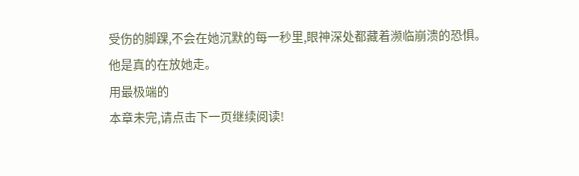受伤的脚踝,不会在她沉默的每一秒里,眼神深处都藏着濒临崩溃的恐惧。
他是真的在放她走。
用最极端的
本章未完,请点击下一页继续阅读!